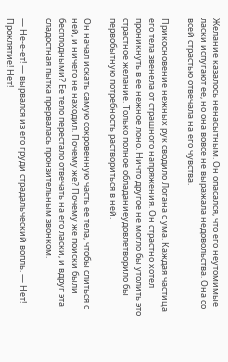Желание казалось ненасытным. Он опасался, что его неутомимые ласки испугают ее, но она вовсе не выражала недовольства. Она со всей страстью отвечала на его чувства.

Прикосновение нежных рук сводило Логана с ума. Каждая частица его тела звенела от страшного напряжения. Он страстно хотел проникнуть в ее нежное лоно. Ничто другое не могло бы утолить это страстное желание. Только полное обладаниеудовлетворило бы первобытную потребность раствориться в ней.

Он начал искать самую сокровенную часть ее тела, чтобы слиться с ней, и ничего не находил. Почему же? Почему же поиски были бесплодными? Ее тело перестало отвечать на его ласки, и вдруг эта сладостная пытка прервалась пронзительным звонком.

— Не-е-ет! — вырвался из его груди страдальческий вопль. — Нет! Проклятие! Нет!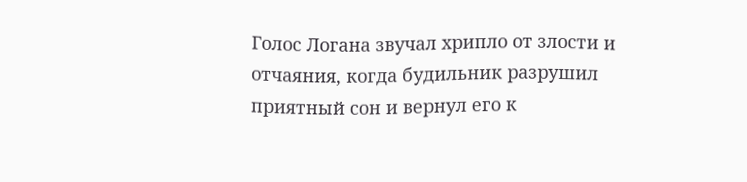Голос Логана звучал хрипло от злости и отчаяния, когда будильник разрушил приятный сон и вернул его к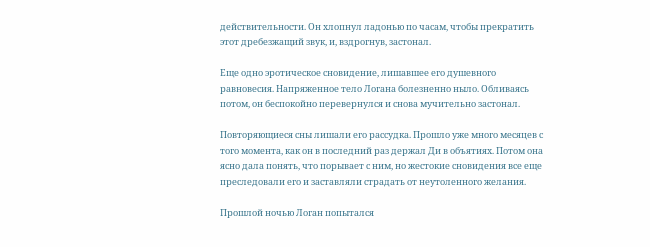действительности. Он хлопнул ладонью по часам, чтобы прекратить этот дребезжащий звук, и, вздрогнув, застонал.

Еще одно эротическое сновидение, лишавшее его душевного равновесия. Напряженное тело Логана болезненно ныло. Обливаясь потом, он беспокойно перевернулся и снова мучительно застонал.

Повторяющиеся сны лишали его рассудка. Прошло уже много месяцев с того момента, как он в последний раз держал Ди в объятиях. Потом она ясно дала понять, что порывает с ним, но жестокие сновидения все еще преследовали его и заставляли страдать от неутоленного желания.

Прошлой ночью Логан попытался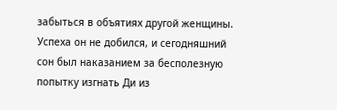забыться в объятиях другой женщины. Успеха он не добился, и сегодняшний сон был наказанием за бесполезную попытку изгнать Ди из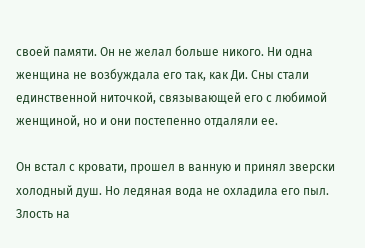своей памяти. Он не желал больше никого. Ни одна женщина не возбуждала его так, как Ди. Сны стали единственной ниточкой, связывающей его с любимой женщиной, но и они постепенно отдаляли ее.

Он встал с кровати, прошел в ванную и принял зверски холодный душ. Но ледяная вода не охладила его пыл. Злость на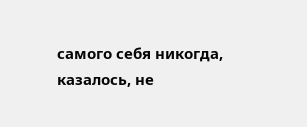самого себя никогда, казалось, не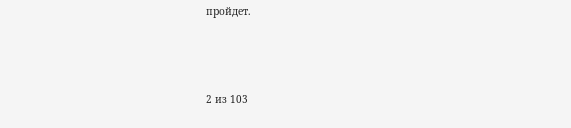пройдет.



2 из 103